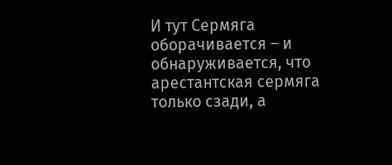И тут Сермяга оборачивается – и обнаруживается, что арестантская сермяга только сзади, а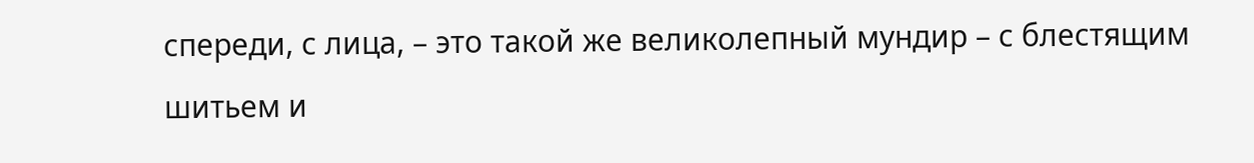спереди, с лица, – это такой же великолепный мундир – с блестящим шитьем и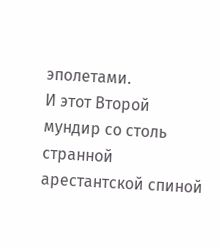эполетами.
И этот Второй мундир со столь странной арестантской спиной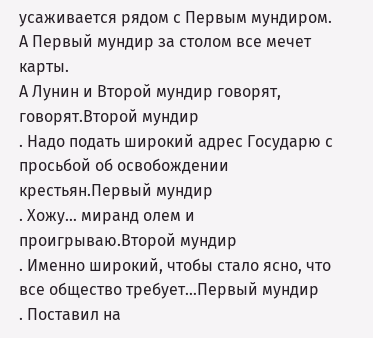усаживается рядом с Первым мундиром.
А Первый мундир за столом все мечет карты.
А Лунин и Второй мундир говорят, говорят.Второй мундир
. Надо подать широкий адрес Государю с просьбой об освобождении крестьян.Первый мундир
. Хожу… миранд олем и проигрываю.Второй мундир
. Именно широкий, чтобы стало ясно, что все общество требует…Первый мундир
. Поставил на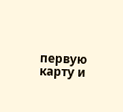первую карту и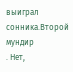выиграл сонника.Второй мундир
. Нет,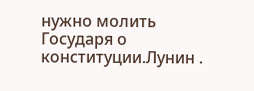нужно молить Государя о конституции.Лунин .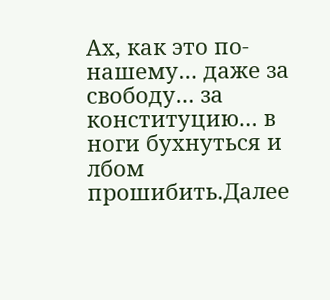Ах, как это по-нашему… даже за свободу… за конституцию… в ноги бухнуться и лбом прошибить.Далее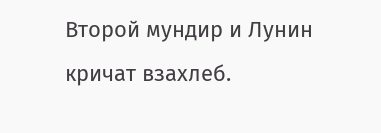Второй мундир и Лунин кричат взахлеб.